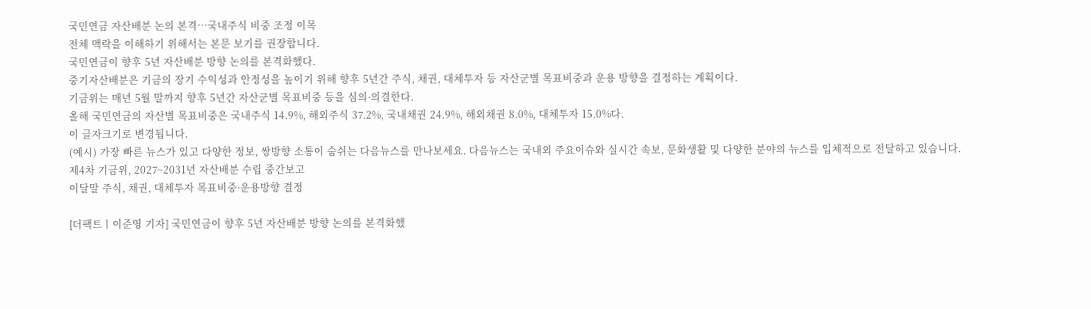국민연금 자산배분 논의 본격…국내주식 비중 조정 이목
전체 맥락을 이해하기 위해서는 본문 보기를 권장합니다.
국민연금이 향후 5년 자산배분 방향 논의를 본격화했다.
중기자산배분은 기금의 장기 수익성과 안정성을 높이기 위해 향후 5년간 주식, 채권, 대체투자 등 자산군별 목표비중과 운용 방향을 결정하는 계획이다.
기금위는 매년 5월 말까지 향후 5년간 자산군별 목표비중 등을 심의·의결한다.
올해 국민연금의 자산별 목표비중은 국내주식 14.9%, 해외주식 37.2%, 국내채권 24.9%, 해외채권 8.0%, 대체투자 15.0%다.
이 글자크기로 변경됩니다.
(예시) 가장 빠른 뉴스가 있고 다양한 정보, 쌍방향 소통이 숨쉬는 다음뉴스를 만나보세요. 다음뉴스는 국내외 주요이슈와 실시간 속보, 문화생활 및 다양한 분야의 뉴스를 입체적으로 전달하고 있습니다.
제4차 기금위, 2027~2031년 자산배분 수립 중간보고
이달말 주식, 채권, 대체투자 목표비중·운용방향 결정

[더팩트ㅣ이준영 기자] 국민연금이 향후 5년 자산배분 방향 논의를 본격화했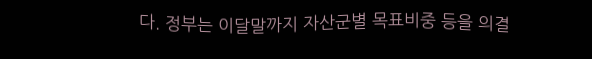다. 정부는 이달말까지 자산군별 목표비중 등을 의결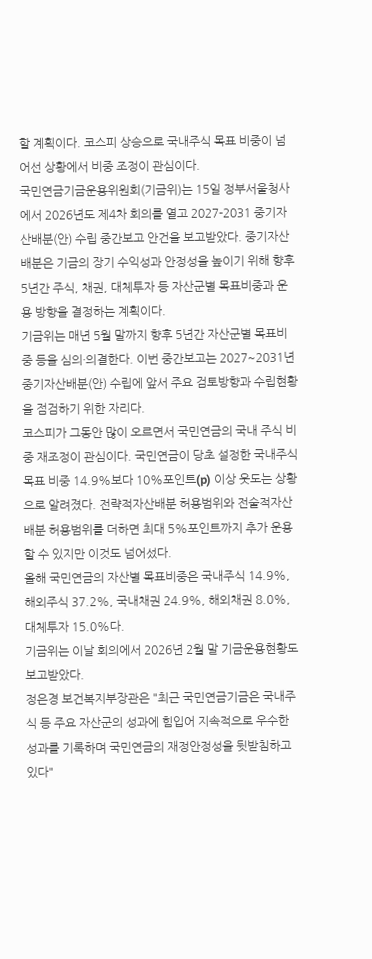할 계획이다. 코스피 상승으로 국내주식 목표 비중이 넘어선 상황에서 비중 조정이 관심이다.
국민연금기금운용위원회(기금위)는 15일 정부서울청사에서 2026년도 제4차 회의를 열고 2027-2031 중기자산배분(안) 수립 중간보고 안건을 보고받았다. 중기자산배분은 기금의 장기 수익성과 안정성을 높이기 위해 향후 5년간 주식, 채권, 대체투자 등 자산군별 목표비중과 운용 방향을 결정하는 계획이다.
기금위는 매년 5월 말까지 향후 5년간 자산군별 목표비중 등을 심의·의결한다. 이번 중간보고는 2027~2031년 중기자산배분(안) 수립에 앞서 주요 검토방향과 수립현황을 점검하기 위한 자리다.
코스피가 그동안 많이 오르면서 국민연금의 국내 주식 비중 재조정이 관심이다. 국민연금이 당초 설정한 국내주식 목표 비중 14.9%보다 10%포인트(p) 이상 웃도는 상황으로 알려졌다. 전략적자산배분 허용범위와 전술적자산배분 허용범위를 더하면 최대 5%포인트까지 추가 운용할 수 있지만 이것도 넘어섰다.
올해 국민연금의 자산별 목표비중은 국내주식 14.9%, 해외주식 37.2%, 국내채권 24.9%, 해외채권 8.0%, 대체투자 15.0%다.
기금위는 이날 회의에서 2026년 2월 말 기금운용현황도 보고받았다.
정은경 보건복지부장관은 "최근 국민연금기금은 국내주식 등 주요 자산군의 성과에 힘입어 지속적으로 우수한 성과를 기록하며 국민연금의 재정안정성을 뒷받침하고 있다"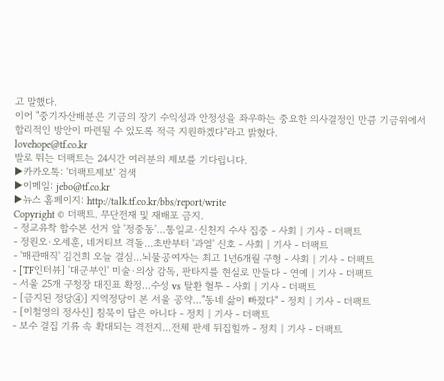고 말했다.
이어 "중기자산배분은 기금의 장기 수익성과 안정성을 좌우하는 중요한 의사결정인 만큼 기금위에서 합리적인 방안이 마련될 수 있도록 적극 지원하겠다"라고 밝혔다.
lovehope@tf.co.kr
발로 뛰는 더팩트는 24시간 여러분의 제보를 기다립니다.
▶카카오톡: '더팩트제보' 검색
▶이메일: jebo@tf.co.kr
▶뉴스 홈페이지: http://talk.tf.co.kr/bbs/report/write
Copyright © 더팩트. 무단전재 및 재배포 금지.
- 정교유착 합수본 선거 앞 '정중동'…통일교·신천지 수사 집중 - 사회 | 기사 - 더팩트
- 정원오·오세훈, 네거티브 격돌…초반부터 '과열' 신호 - 사회 | 기사 - 더팩트
- '매관매직' 김건희 오늘 결심…뇌물공여자는 최고 1년6개월 구형 - 사회 | 기사 - 더팩트
- [TF인터뷰] '대군부인' 미술·의상 감독, 판타지를 현실로 만들다 - 연예 | 기사 - 더팩트
- 서울 25개 구청장 대진표 확정…수성 vs 탈환 혈투 - 사회 | 기사 - 더팩트
- [금지된 정당④] 지역정당이 본 서울 공약…"동네 삶이 빠졌다" - 정치 | 기사 - 더팩트
- [이철영의 정사신] 침묵이 답은 아니다 - 정치 | 기사 - 더팩트
- 보수 결집 기류 속 확대되는 격전지…전체 판세 뒤집힐까 - 정치 | 기사 - 더팩트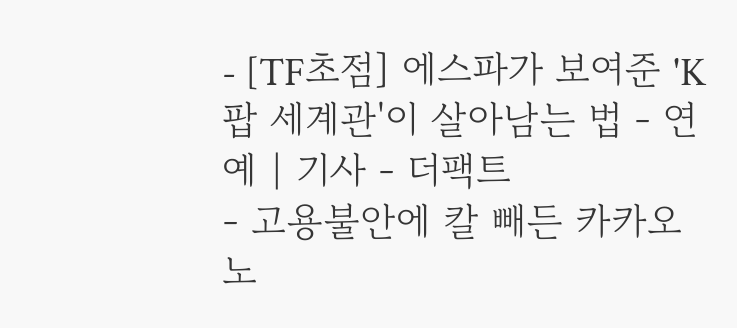- [TF초점] 에스파가 보여준 'K팝 세계관'이 살아남는 법 - 연예 | 기사 - 더팩트
- 고용불안에 칼 빼든 카카오 노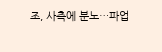조, 사측에 분노…파업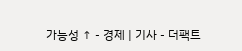가능성 ↑ - 경제 | 기사 - 더팩트